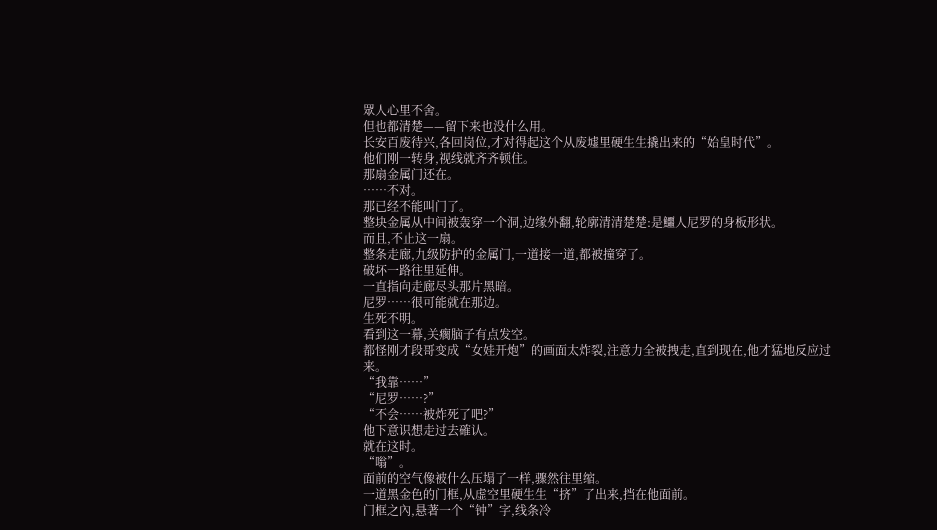眾人心里不舍。
但也都清楚——留下来也没什么用。
长安百废待兴,各回岗位,才对得起这个从废墟里硬生生撬出来的“始皇时代”。
他们刚一转身,视线就齐齐顿住。
那扇金属门还在。
……不对。
那已经不能叫门了。
整块金属从中间被轰穿一个洞,边缘外翻,轮廓清清楚楚:是鱷人尼罗的身板形状。
而且,不止这一扇。
整条走廊,九级防护的金属门,一道接一道,都被撞穿了。
破坏一路往里延伸。
一直指向走廊尽头那片黑暗。
尼罗……很可能就在那边。
生死不明。
看到这一幕,关瘸脑子有点发空。
都怪刚才段哥变成“女娃开炮”的画面太炸裂,注意力全被拽走,直到现在,他才猛地反应过来。
“我靠……”
“尼罗……?”
“不会……被炸死了吧?”
他下意识想走过去確认。
就在这时。
“嗡”。
面前的空气像被什么压塌了一样,骤然往里缩。
一道黑金色的门框,从虚空里硬生生“挤”了出来,挡在他面前。
门框之內,悬著一个“钟”字,线条冷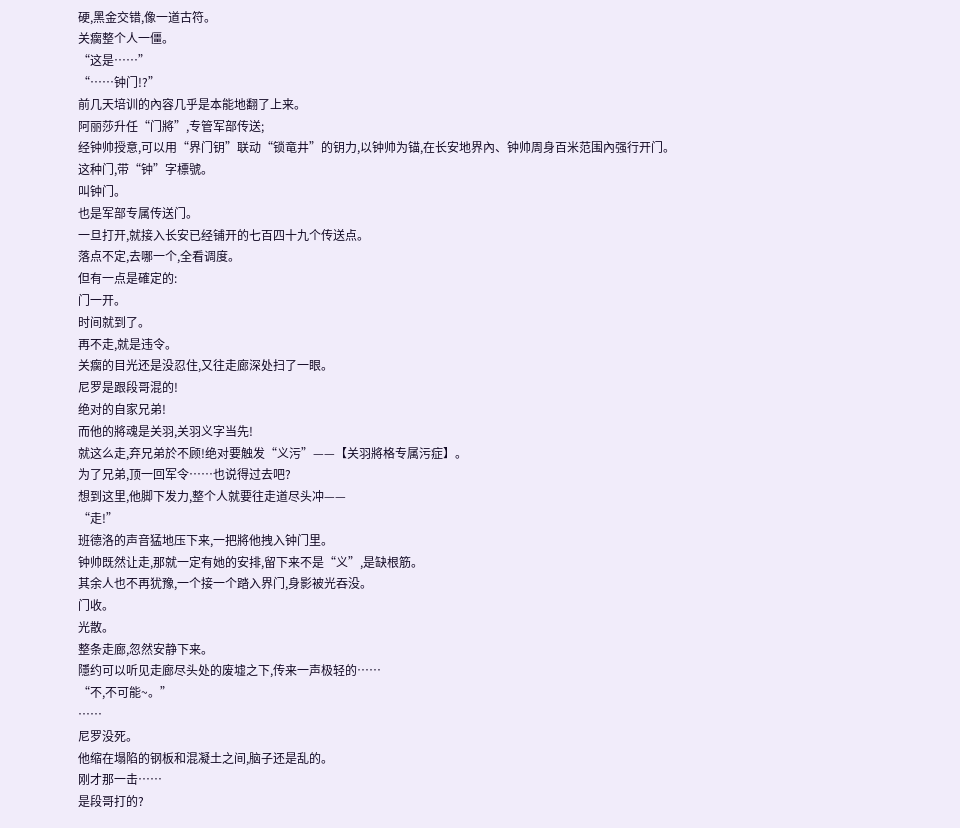硬,黑金交错,像一道古符。
关瘸整个人一僵。
“这是……”
“……钟门!?”
前几天培训的內容几乎是本能地翻了上来。
阿丽莎升任“门將”,专管军部传送;
经钟帅授意,可以用“界门钥”联动“锁竜井”的钥力,以钟帅为锚,在长安地界內、钟帅周身百米范围內强行开门。
这种门,带“钟”字標號。
叫钟门。
也是军部专属传送门。
一旦打开,就接入长安已经铺开的七百四十九个传送点。
落点不定,去哪一个,全看调度。
但有一点是確定的:
门一开。
时间就到了。
再不走,就是违令。
关瘸的目光还是没忍住,又往走廊深处扫了一眼。
尼罗是跟段哥混的!
绝对的自家兄弟!
而他的將魂是关羽,关羽义字当先!
就这么走,弃兄弟於不顾!绝对要触发“义污”——【关羽將格专属污症】。
为了兄弟,顶一回军令……也说得过去吧?
想到这里,他脚下发力,整个人就要往走道尽头冲——
“走!”
班德洛的声音猛地压下来,一把將他拽入钟门里。
钟帅既然让走,那就一定有她的安排,留下来不是“义”,是缺根筋。
其余人也不再犹豫,一个接一个踏入界门,身影被光吞没。
门收。
光散。
整条走廊,忽然安静下来。
隱约可以听见走廊尽头处的废墟之下,传来一声极轻的……
“不,不可能~。”
……
尼罗没死。
他缩在塌陷的钢板和混凝土之间,脑子还是乱的。
刚才那一击……
是段哥打的?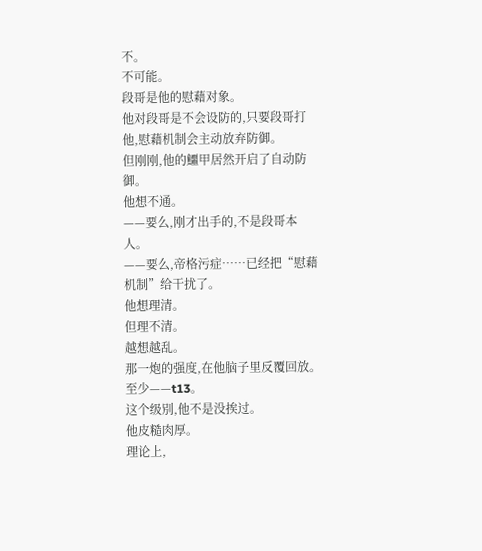不。
不可能。
段哥是他的慰藉对象。
他对段哥是不会设防的,只要段哥打他,慰藉机制会主动放弃防御。
但刚刚,他的鱷甲居然开启了自动防御。
他想不通。
——要么,刚才出手的,不是段哥本人。
——要么,帝格污症……已经把“慰藉机制”给干扰了。
他想理清。
但理不清。
越想越乱。
那一炮的强度,在他脑子里反覆回放。
至少——t13。
这个级別,他不是没挨过。
他皮糙肉厚。
理论上,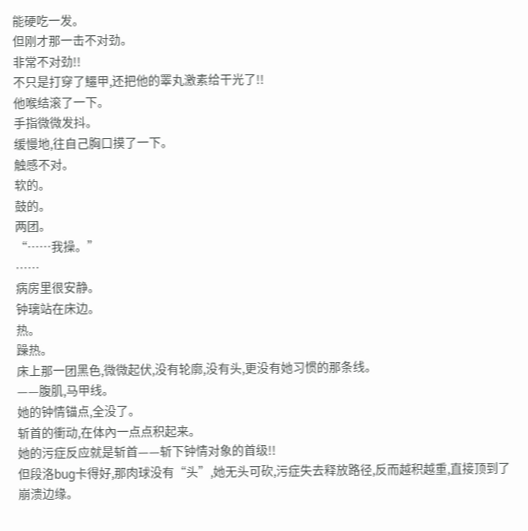能硬吃一发。
但刚才那一击不对劲。
非常不对劲!!
不只是打穿了鱷甲,还把他的睪丸激素给干光了!!
他喉结滚了一下。
手指微微发抖。
缓慢地,往自己胸口摸了一下。
触感不对。
软的。
鼓的。
两团。
“……我操。”
……
病房里很安静。
钟璃站在床边。
热。
躁热。
床上那一团黑色,微微起伏,没有轮廓,没有头,更没有她习惯的那条线。
——腹肌,马甲线。
她的钟情锚点,全没了。
斩首的衝动,在体內一点点积起来。
她的污症反应就是斩首——斩下钟情对象的首级!!
但段洛bug卡得好,那肉球没有“头”,她无头可砍,污症失去释放路径,反而越积越重,直接顶到了崩溃边缘。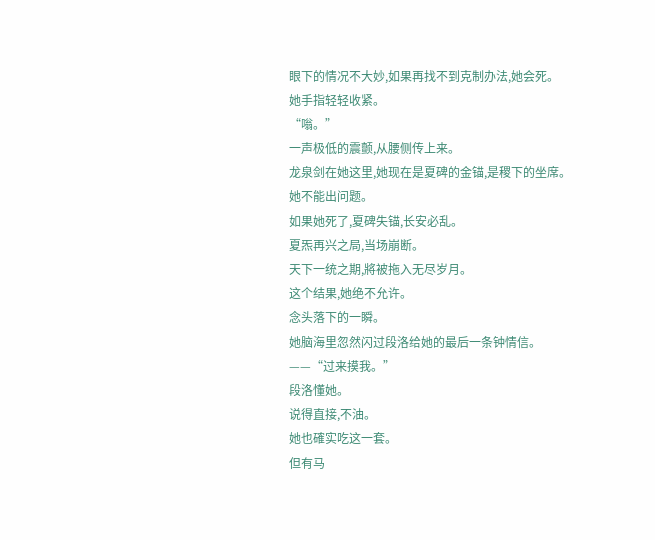眼下的情况不大妙,如果再找不到克制办法,她会死。
她手指轻轻收紧。
“嗡。”
一声极低的震颤,从腰侧传上来。
龙泉剑在她这里,她现在是夏碑的金锚,是稷下的坐席。
她不能出问题。
如果她死了,夏碑失锚,长安必乱。
夏炁再兴之局,当场崩断。
天下一统之期,將被拖入无尽岁月。
这个结果,她绝不允许。
念头落下的一瞬。
她脑海里忽然闪过段洛给她的最后一条钟情信。
——“过来摸我。”
段洛懂她。
说得直接,不油。
她也確实吃这一套。
但有马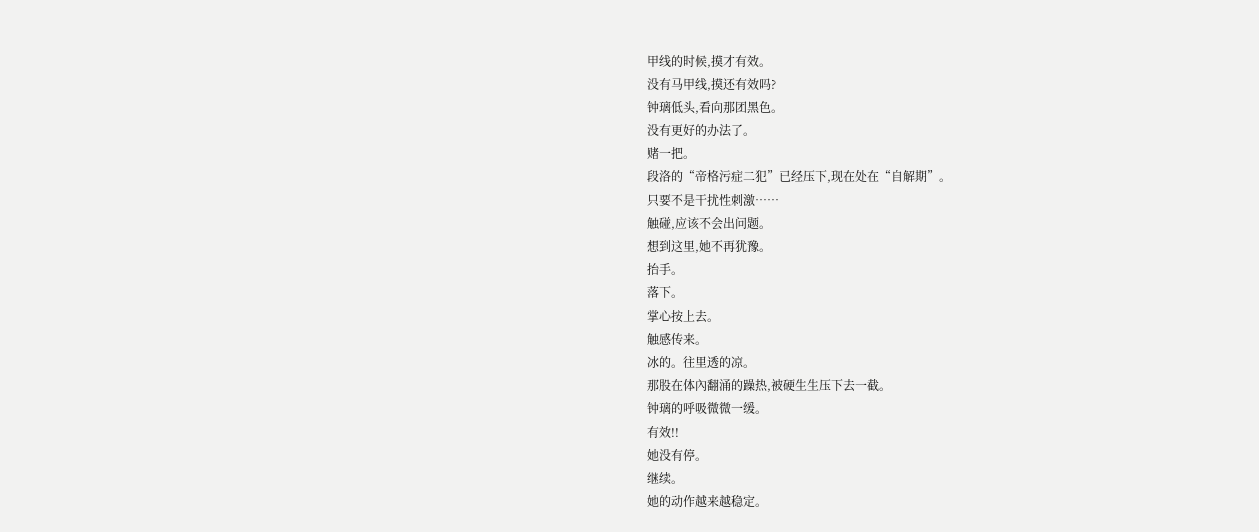甲线的时候,摸才有效。
没有马甲线,摸还有效吗?
钟璃低头,看向那团黑色。
没有更好的办法了。
赌一把。
段洛的“帝格污症二犯”已经压下,现在处在“自解期”。
只要不是干扰性刺激……
触碰,应该不会出问题。
想到这里,她不再犹豫。
抬手。
落下。
掌心按上去。
触感传来。
冰的。往里透的凉。
那股在体內翻涌的躁热,被硬生生压下去一截。
钟璃的呼吸微微一缓。
有效!!
她没有停。
继续。
她的动作越来越稳定。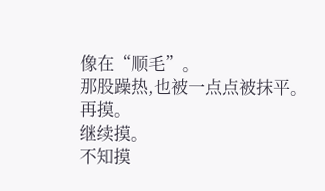像在“顺毛”。
那股躁热,也被一点点被抹平。
再摸。
继续摸。
不知摸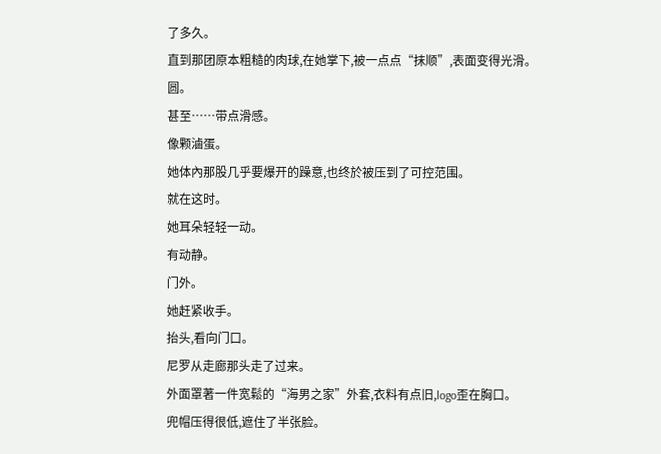了多久。
直到那团原本粗糙的肉球,在她掌下,被一点点“抹顺”,表面变得光滑。
圆。
甚至……带点滑感。
像颗滷蛋。
她体內那股几乎要爆开的躁意,也终於被压到了可控范围。
就在这时。
她耳朵轻轻一动。
有动静。
门外。
她赶紧收手。
抬头,看向门口。
尼罗从走廊那头走了过来。
外面罩著一件宽鬆的“海男之家”外套,衣料有点旧,logo歪在胸口。
兜帽压得很低,遮住了半张脸。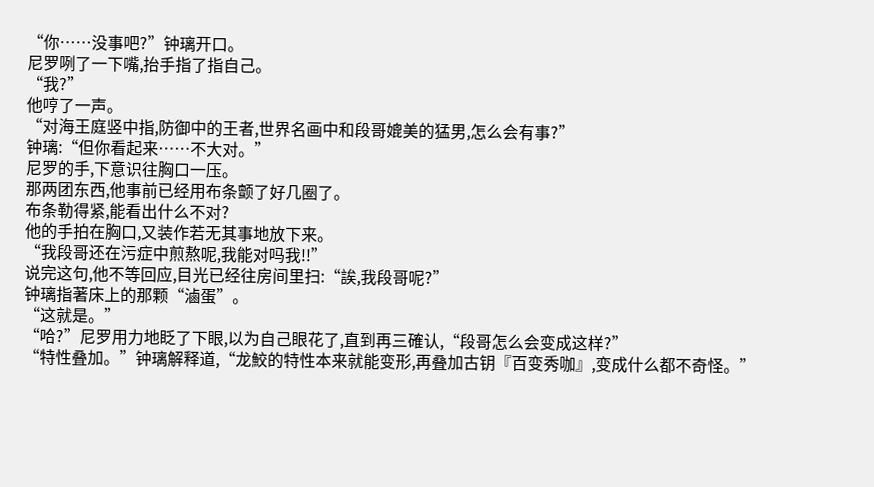“你……没事吧?”钟璃开口。
尼罗咧了一下嘴,抬手指了指自己。
“我?”
他哼了一声。
“对海王庭竖中指,防御中的王者,世界名画中和段哥媲美的猛男,怎么会有事?”
钟璃:“但你看起来……不大对。”
尼罗的手,下意识往胸口一压。
那两团东西,他事前已经用布条颤了好几圈了。
布条勒得紧,能看出什么不对?
他的手拍在胸口,又装作若无其事地放下来。
“我段哥还在污症中煎熬呢,我能对吗我!!”
说完这句,他不等回应,目光已经往房间里扫:“誒,我段哥呢?”
钟璃指著床上的那颗“滷蛋”。
“这就是。”
“哈?”尼罗用力地眨了下眼,以为自己眼花了,直到再三確认,“段哥怎么会变成这样?”
“特性叠加。”钟璃解释道,“龙鮫的特性本来就能变形,再叠加古钥『百变秀咖』,变成什么都不奇怪。”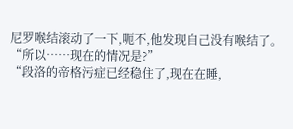尼罗喉结滚动了一下,呃不,他发现自己没有喉结了。
“所以……现在的情况是?”
“段洛的帝格污症已经稳住了,现在在睡,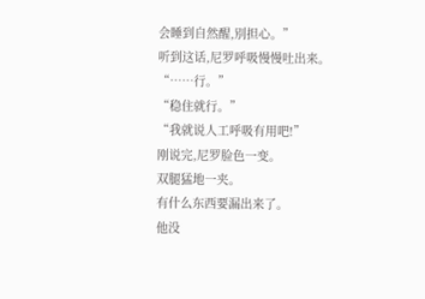会睡到自然醒,別担心。”
听到这话,尼罗呼吸慢慢吐出来。
“……行。”
“稳住就行。”
“我就说人工呼吸有用吧!”
刚说完,尼罗脸色一变。
双腿猛地一夹。
有什么东西要漏出来了。
他没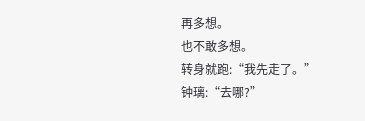再多想。
也不敢多想。
转身就跑:“我先走了。”
钟璃:“去哪?”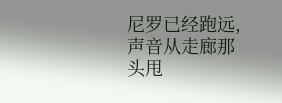尼罗已经跑远,声音从走廊那头甩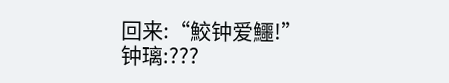回来:“鮫钟爱鱷!”
钟璃:???